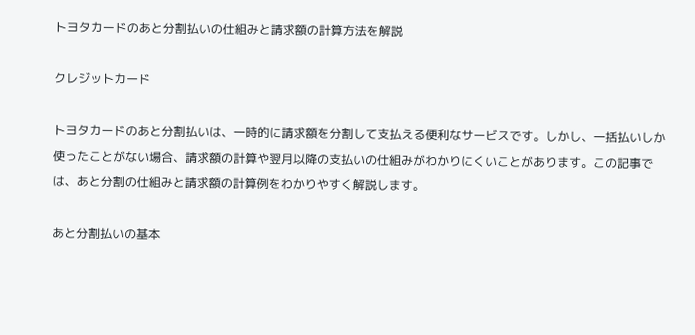トヨタカードのあと分割払いの仕組みと請求額の計算方法を解説

クレジットカード

トヨタカードのあと分割払いは、一時的に請求額を分割して支払える便利なサービスです。しかし、一括払いしか使ったことがない場合、請求額の計算や翌月以降の支払いの仕組みがわかりにくいことがあります。この記事では、あと分割の仕組みと請求額の計算例をわかりやすく解説します。

あと分割払いの基本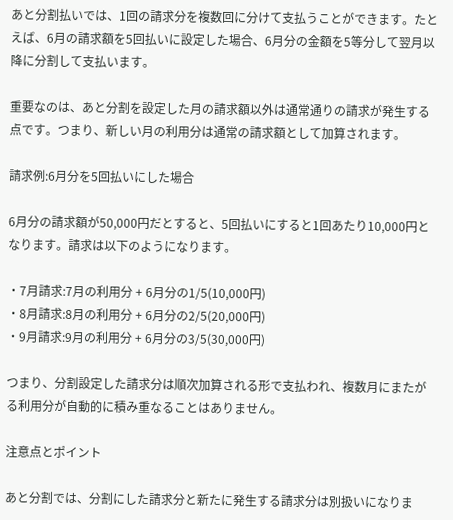あと分割払いでは、1回の請求分を複数回に分けて支払うことができます。たとえば、6月の請求額を5回払いに設定した場合、6月分の金額を5等分して翌月以降に分割して支払います。

重要なのは、あと分割を設定した月の請求額以外は通常通りの請求が発生する点です。つまり、新しい月の利用分は通常の請求額として加算されます。

請求例:6月分を5回払いにした場合

6月分の請求額が50,000円だとすると、5回払いにすると1回あたり10,000円となります。請求は以下のようになります。

・7月請求:7月の利用分 + 6月分の1/5(10,000円)
・8月請求:8月の利用分 + 6月分の2/5(20,000円)
・9月請求:9月の利用分 + 6月分の3/5(30,000円)

つまり、分割設定した請求分は順次加算される形で支払われ、複数月にまたがる利用分が自動的に積み重なることはありません。

注意点とポイント

あと分割では、分割にした請求分と新たに発生する請求分は別扱いになりま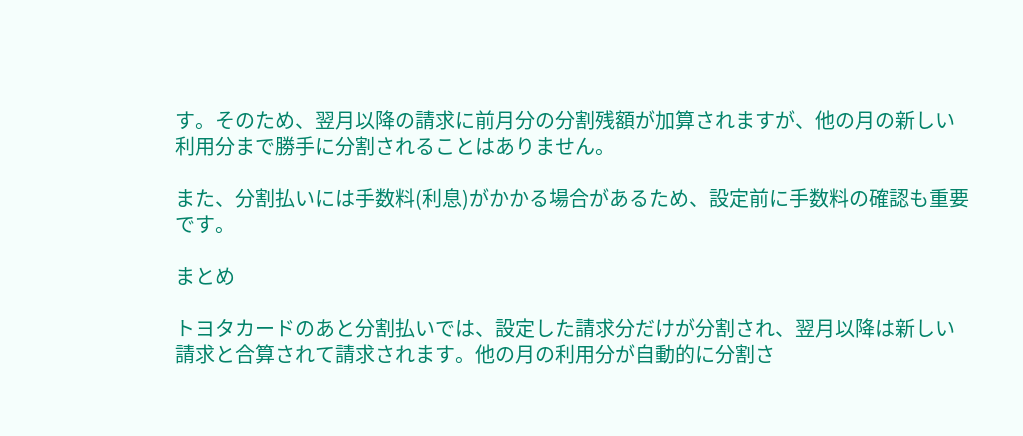す。そのため、翌月以降の請求に前月分の分割残額が加算されますが、他の月の新しい利用分まで勝手に分割されることはありません。

また、分割払いには手数料(利息)がかかる場合があるため、設定前に手数料の確認も重要です。

まとめ

トヨタカードのあと分割払いでは、設定した請求分だけが分割され、翌月以降は新しい請求と合算されて請求されます。他の月の利用分が自動的に分割さ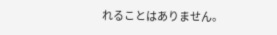れることはありません。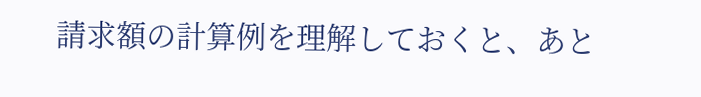請求額の計算例を理解しておくと、あと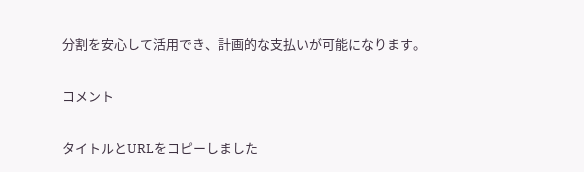分割を安心して活用でき、計画的な支払いが可能になります。

コメント

タイトルとURLをコピーしました